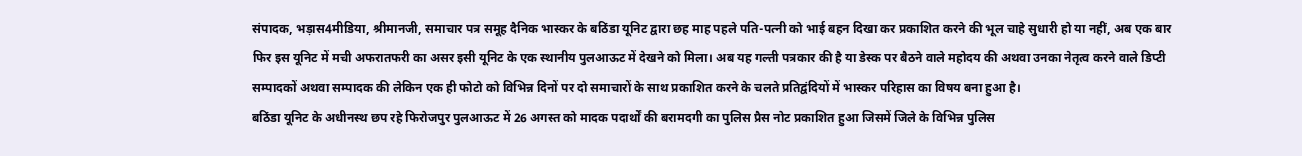संपादक, भड़ास4मीडिया, श्रीमानजी, समाचार पत्र समूह दैनिक भास्कर के बठिंडा यूनिट द्वारा छह माह पहले पति-पत्नी को भाई बहन दिखा कर प्रकाशित करने की भूल चाहे सुधारी हो या नहीं, अब एक बार फिर इस यूनिट में मची अफरातफरी का असर इसी यूनिट के एक स्थानीय पुलआऊट में देखने को मिला। अब यह गल्ती पत्रकार की है या डेस्क पर बैठने वाले महोदय की अथवा उनका नेतृत्व करने वाले डिप्टी सम्पादकों अथवा सम्पादक की लेकिन एक ही फोटो को विभिन्न दिनों पर दो समाचारों के साथ प्रकाशित करने के चलते प्रतिद्वंदियों में भास्कर परिहास का विषय बना हुआ है।
बठिंडा यूनिट के अधीनस्थ छप रहे फिरोजपुर पुलआऊट में 26 अगस्त को मादक पदार्थों की बरामदगी का पुलिस प्रैस नोट प्रकाशित हुआ जिसमें जिले के विभिन्न पुलिस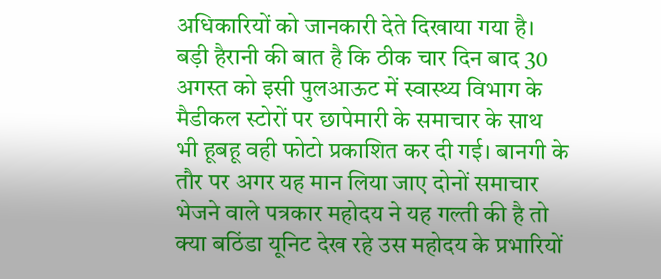अधिकारियों को जानकारी देते दिखाया गया है। बड़ी हैरानी की बात है कि ठीक चार दिन बाद 30 अगस्त को इसी पुलआऊट में स्वास्थ्य विभाग के मैडीकल स्टोरों पर छापेमारी के समाचार के साथ भी हूबहू वही फोटो प्रकाशित कर दी गई। बानगी के तौर पर अगर यह मान लिया जाए दोनों समाचार भेजने वाले पत्रकार महोदय ने यह गल्ती की है तो क्या बठिंडा यूनिट देख रहे उस महोदय के प्रभारियों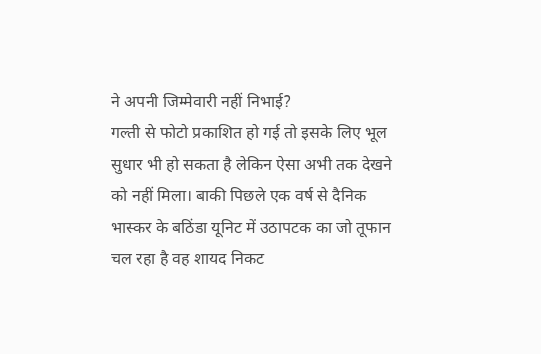ने अपनी जिम्मेवारी नहीं निभाई?
गल्ती से फोटो प्रकाशित हो गई तो इसके लिए भूल सुधार भी हो सकता है लेकिन ऐसा अभी तक देखने को नहीं मिला। बाकी पिछले एक वर्ष से दैनिक भास्कर के बठिंडा यूनिट में उठापटक का जो तूफान चल रहा है वह शायद निकट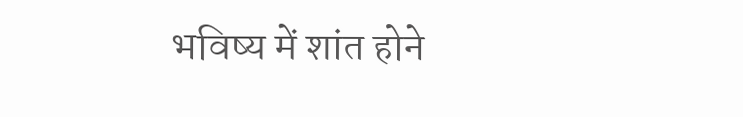भविष्य में शांत होने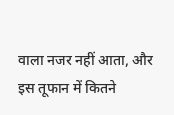वाला नजर नहीं आता, और इस तूफान में कितने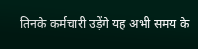तिनके कर्मचारी उड़ेंगे यह अभी समय के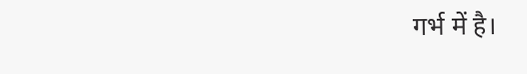गर्भ में है।